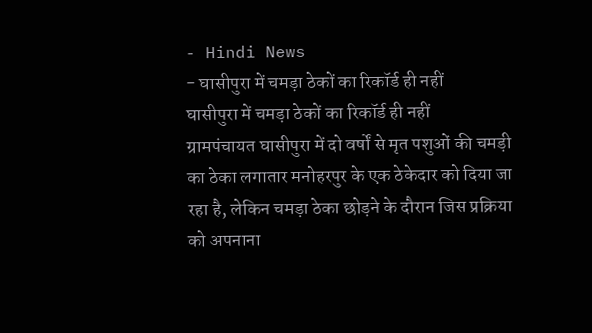- Hindi News
- घासीपुरा में चमड़ा ठेकों का रिकॉर्ड ही नहीं
घासीपुरा में चमड़ा ठेकों का रिकॉर्ड ही नहीं
ग्रामपंचायत घासीपुरा में दो वर्षों से मृत पशुओं की चमड़ी का ठेका लगातार मनोहरपुर के एक ठेकेदार को दिया जा रहा है, लेकिन चमड़ा ठेका छोड़ने के दौरान जिस प्रक्रिया को अपनाना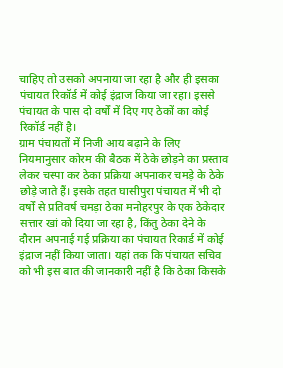चाहिए तो उसको अपनाया जा रहा है और ही इसका पंचायत रिकॉर्ड में कोई इंद्राज किया जा रहा। इससे पंचायत के पास दो वर्षों में दिए गए ठेकों का कोई रिकॉर्ड नहीं है।
ग्राम पंचायतों में निजी आय बढ़ाने के लिए नियमानुसार कोरम की बैठक में ठेके छोड़ने का प्रस्ताव लेकर चस्पा कर ठेका प्रक्रिया अपनाकर चमड़े के ठेके छोड़े जाते हैं। इसके तहत घासीपुरा पंचायत में भी दो वर्षों से प्रतिवर्ष चमड़ा ठेका मनोहरपुर के एक ठेकेदार सत्तार खां को दिया जा रहा है, किंतु ठेका देने के दौरान अपनाई गई प्रक्रिया का पंचायत रिकार्ड में कोई इंद्राज नहीं किया जाता। यहां तक कि पंचायत सचिव को भी इस बात की जानकारी नहीं है कि ठेका किसके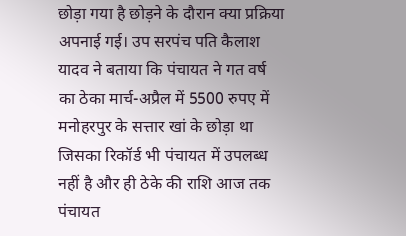छोड़ा गया है छोड़ने के दौरान क्या प्रक्रिया अपनाई गई। उप सरपंच पति कैलाश यादव ने बताया कि पंचायत ने गत वर्ष का ठेका मार्च-अप्रैल में 5500 रुपए में मनोहरपुर के सत्तार खां के छोड़ा था जिसका रिकॉर्ड भी पंचायत में उपलब्ध नहीं है और ही ठेके की राशि आज तक पंचायत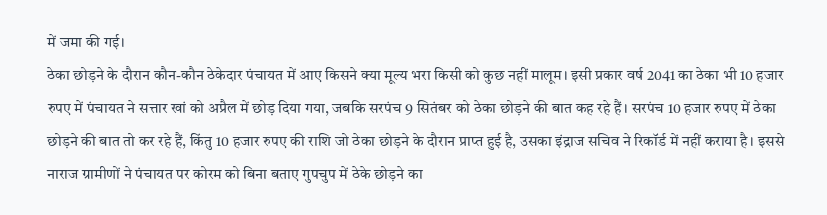में जमा की गई।
ठेका छोड़ने के दौरान कौन-कौन ठेकेदार पंचायत में आए किसने क्या मूल्य भरा किसी को कुछ नहीं मालूम। इसी प्रकार वर्ष 2041 का ठेका भी 10 हजार रुपए में पंचायत ने सत्तार खां को अप्रैल में छोड़ दिया गया, जबकि सरपंच 9 सितंबर को ठेका छोड़ने की बात कह रहे हैं। सरपंच 10 हजार रुपए में ठेका छोड़ने की बात तो कर रहे हैं, किंतु 10 हजार रुपए की राशि जो ठेका छोड़ने के दौरान प्राप्त हुई है, उसका इंद्राज सचिव ने रिकॉर्ड में नहीं कराया है। इससे नाराज ग्रामीणों ने पंचायत पर कोरम को बिना बताए गुपचुप में ठेके छोड़ने का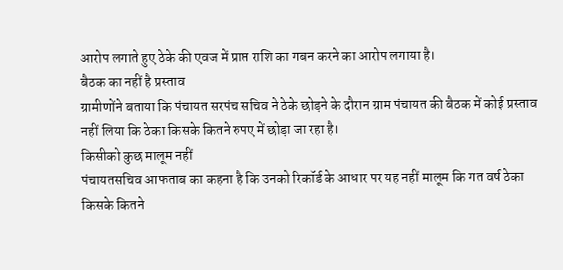आरोप लगाते हुए ठेके की एवज में प्राप्त राशि का गबन करने का आरोप लगाया है।
बैठक का नहीं है प्रस्ताव
ग्रामीणोंने बताया कि पंचायत सरपंच सचिव ने ठेके छोड़ने के दौरान ग्राम पंचायत की बैठक में कोई प्रस्ताव नहीं लिया कि ठेका किसके कितने रुपए में छोड़ा जा रहा है।
किसीको कुछ मालूम नहीं
पंचायतसचिव आफताब का कहना है कि उनको रिकॉर्ड के आधार पर यह नहीं मालूम कि गत वर्ष ठेका किसके कितने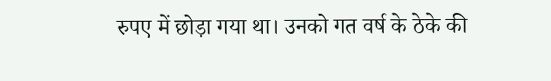रुपए में छोड़ा गया था। उनको गत वर्ष के ठेके की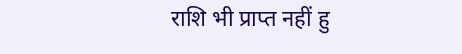राशि भी प्राप्त नहीं हु